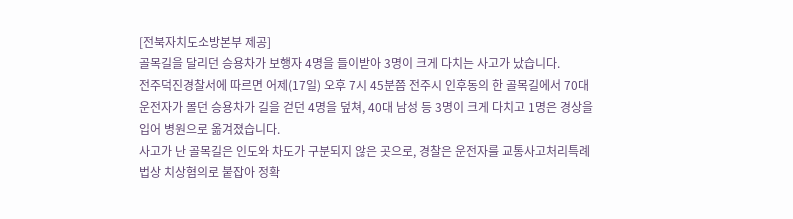[전북자치도소방본부 제공]
골목길을 달리던 승용차가 보행자 4명을 들이받아 3명이 크게 다치는 사고가 났습니다.
전주덕진경찰서에 따르면 어제(17일) 오후 7시 45분쯤 전주시 인후동의 한 골목길에서 70대 운전자가 몰던 승용차가 길을 걷던 4명을 덮쳐, 40대 남성 등 3명이 크게 다치고 1명은 경상을 입어 병원으로 옮겨졌습니다.
사고가 난 골목길은 인도와 차도가 구분되지 않은 곳으로, 경찰은 운전자를 교통사고처리특례법상 치상혐의로 붙잡아 정확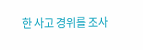한 사고 경위를 조사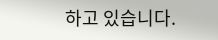하고 있습니다.